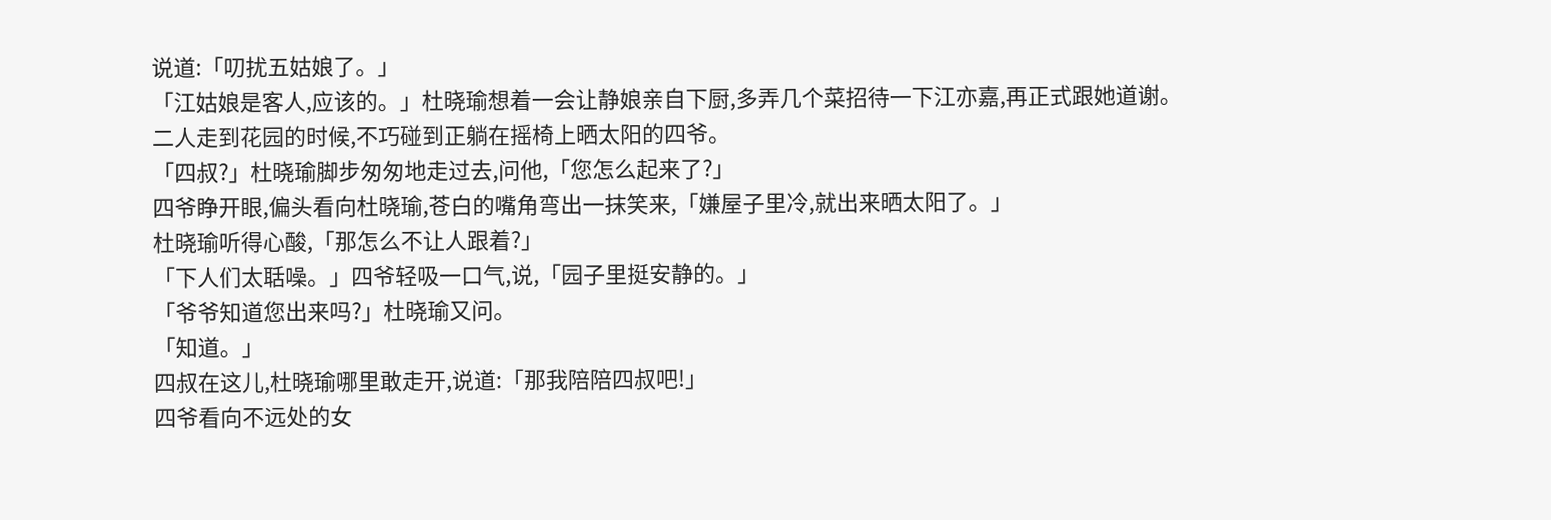说道:「叨扰五姑娘了。」
「江姑娘是客人,应该的。」杜晓瑜想着一会让静娘亲自下厨,多弄几个菜招待一下江亦嘉,再正式跟她道谢。
二人走到花园的时候,不巧碰到正躺在摇椅上晒太阳的四爷。
「四叔?」杜晓瑜脚步匆匆地走过去,问他,「您怎么起来了?」
四爷睁开眼,偏头看向杜晓瑜,苍白的嘴角弯出一抹笑来,「嫌屋子里冷,就出来晒太阳了。」
杜晓瑜听得心酸,「那怎么不让人跟着?」
「下人们太聒噪。」四爷轻吸一口气,说,「园子里挺安静的。」
「爷爷知道您出来吗?」杜晓瑜又问。
「知道。」
四叔在这儿,杜晓瑜哪里敢走开,说道:「那我陪陪四叔吧!」
四爷看向不远处的女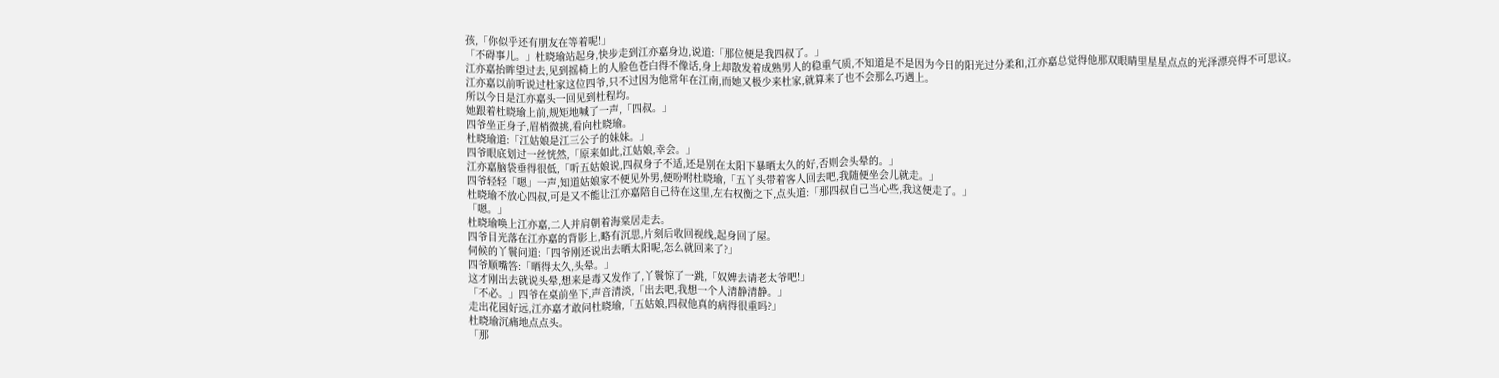孩,「你似乎还有朋友在等着呢!」
「不碍事儿。」杜晓瑜站起身,快步走到江亦嘉身边,说道:「那位便是我四叔了。」
江亦嘉抬眸望过去,见到摇椅上的人脸色苍白得不像话,身上却散发着成熟男人的稳重气质,不知道是不是因为今日的阳光过分柔和,江亦嘉总觉得他那双眼睛里星星点点的光泽漂亮得不可思议。
江亦嘉以前听说过杜家这位四爷,只不过因为他常年在江南,而她又极少来杜家,就算来了也不会那么巧遇上。
所以今日是江亦嘉头一回见到杜程均。
她跟着杜晓瑜上前,规矩地喊了一声,「四叔。」
四爷坐正身子,眉梢微挑,看向杜晓瑜。
杜晓瑜道:「江姑娘是江三公子的妹妹。」
四爷眼底划过一丝恍然,「原来如此,江姑娘,幸会。」
江亦嘉脑袋垂得很低,「听五姑娘说,四叔身子不适,还是别在太阳下暴晒太久的好,否则会头晕的。」
四爷轻轻「嗯」一声,知道姑娘家不便见外男,便吩咐杜晓瑜,「五丫头带着客人回去吧,我随便坐会儿就走。」
杜晓瑜不放心四叔,可是又不能让江亦嘉陪自己待在这里,左右权衡之下,点头道:「那四叔自己当心些,我这便走了。」
「嗯。」
杜晓瑜唤上江亦嘉,二人并肩朝着海棠居走去。
四爷目光落在江亦嘉的背影上,略有沉思,片刻后收回视线,起身回了屋。
伺候的丫鬟问道:「四爷刚还说出去晒太阳呢,怎么就回来了?」
四爷顺嘴答:「晒得太久,头晕。」
这才刚出去就说头晕,想来是毒又发作了,丫鬟惊了一跳,「奴婢去请老太爷吧!」
「不必。」四爷在桌前坐下,声音清淡,「出去吧,我想一个人清静清静。」
走出花园好远,江亦嘉才敢问杜晓瑜,「五姑娘,四叔他真的病得很重吗?」
杜晓瑜沉痛地点点头。
「那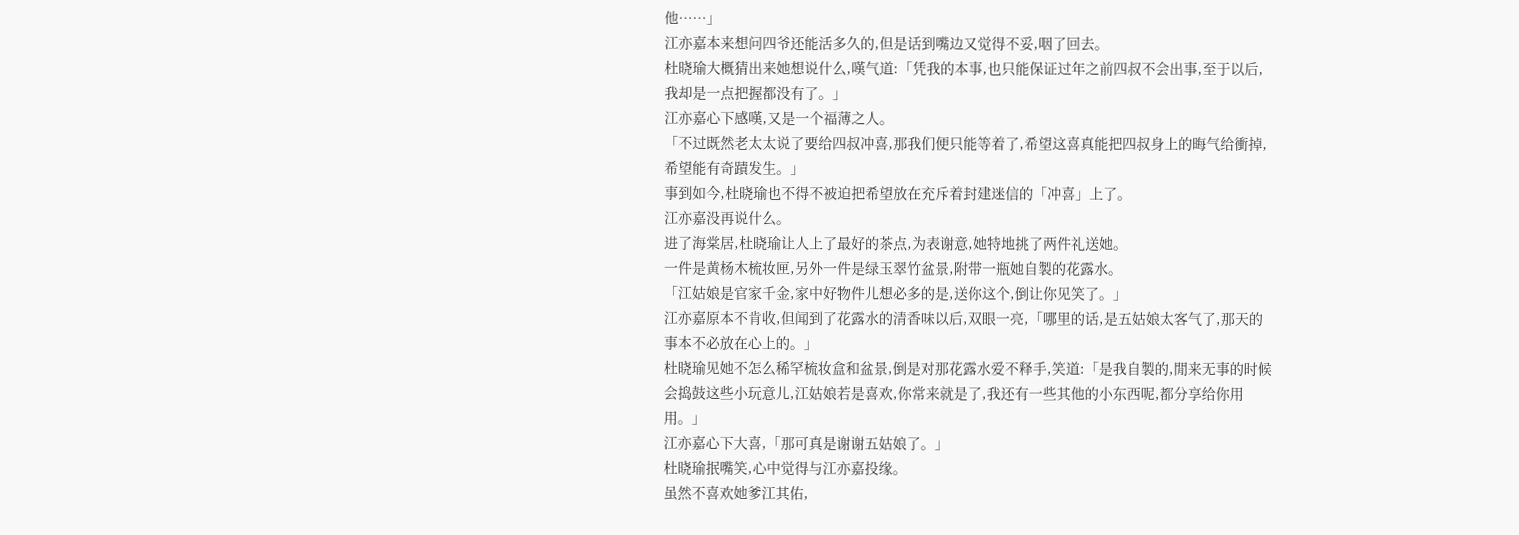他……」
江亦嘉本来想问四爷还能活多久的,但是话到嘴边又觉得不妥,咽了回去。
杜晓瑜大概猜出来她想说什么,嘆气道:「凭我的本事,也只能保证过年之前四叔不会出事,至于以后,我却是一点把握都没有了。」
江亦嘉心下感嘆,又是一个福薄之人。
「不过既然老太太说了要给四叔冲喜,那我们便只能等着了,希望这喜真能把四叔身上的晦气给衝掉,希望能有奇蹟发生。」
事到如今,杜晓瑜也不得不被迫把希望放在充斥着封建迷信的「冲喜」上了。
江亦嘉没再说什么。
进了海棠居,杜晓瑜让人上了最好的茶点,为表谢意,她特地挑了两件礼送她。
一件是黄杨木梳妆匣,另外一件是绿玉翠竹盆景,附带一瓶她自製的花露水。
「江姑娘是官家千金,家中好物件儿想必多的是,送你这个,倒让你见笑了。」
江亦嘉原本不肯收,但闻到了花露水的清香味以后,双眼一亮,「哪里的话,是五姑娘太客气了,那天的事本不必放在心上的。」
杜晓瑜见她不怎么稀罕梳妆盒和盆景,倒是对那花露水爱不释手,笑道:「是我自製的,閒来无事的时候会捣鼓这些小玩意儿,江姑娘若是喜欢,你常来就是了,我还有一些其他的小东西呢,都分享给你用用。」
江亦嘉心下大喜,「那可真是谢谢五姑娘了。」
杜晓瑜抿嘴笑,心中觉得与江亦嘉投缘。
虽然不喜欢她爹江其佑,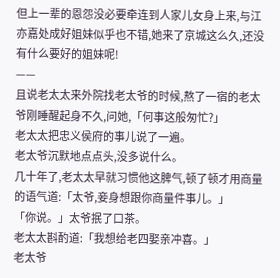但上一辈的恩怨没必要牵连到人家儿女身上来,与江亦嘉处成好姐妹似乎也不错,她来了京城这么久,还没有什么要好的姐妹呢!
——
且说老太太来外院找老太爷的时候,熬了一宿的老太爷刚睡醒起身不久,问她,「何事这般匆忙?」
老太太把忠义侯府的事儿说了一遍。
老太爷沉默地点点头,没多说什么。
几十年了,老太太早就习惯他这脾气,顿了顿才用商量的语气道:「太爷,妾身想跟你商量件事儿。」
「你说。」太爷抿了口茶。
老太太斟酌道:「我想给老四娶亲冲喜。」
老太爷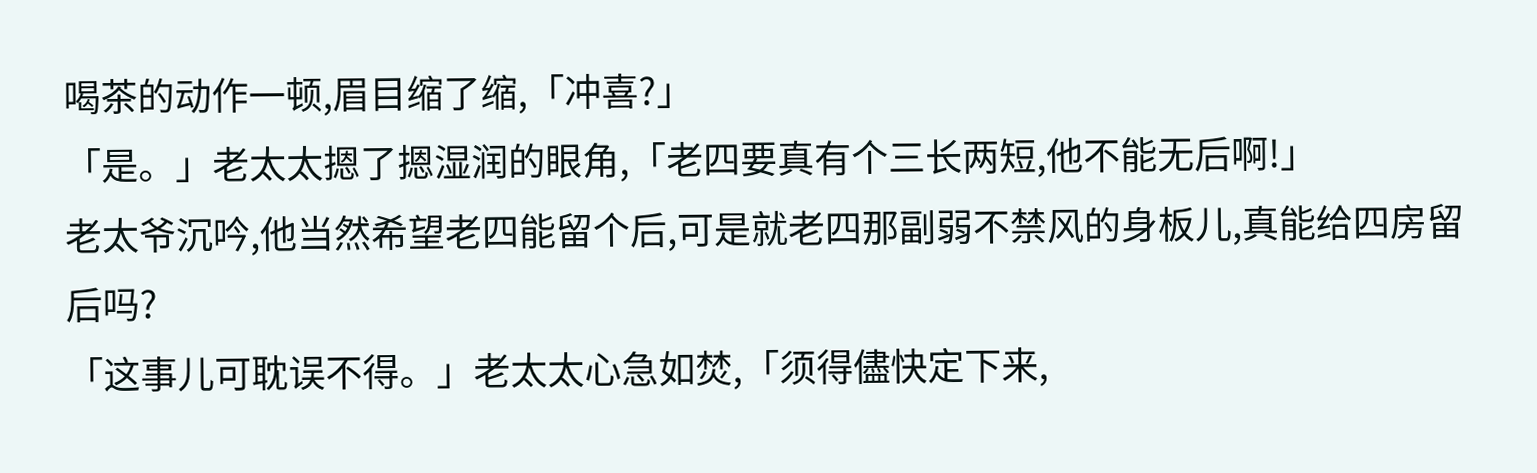喝茶的动作一顿,眉目缩了缩,「冲喜?」
「是。」老太太摁了摁湿润的眼角,「老四要真有个三长两短,他不能无后啊!」
老太爷沉吟,他当然希望老四能留个后,可是就老四那副弱不禁风的身板儿,真能给四房留后吗?
「这事儿可耽误不得。」老太太心急如焚,「须得儘快定下来,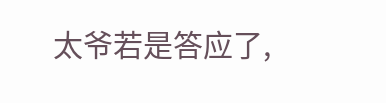太爷若是答应了,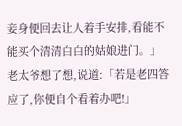妾身便回去让人着手安排,看能不能买个清清白白的姑娘进门。」
老太爷想了想,说道:「若是老四答应了,你便自个看着办吧!」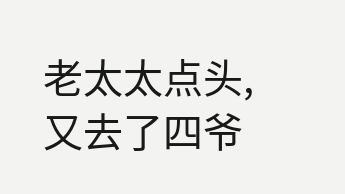老太太点头,又去了四爷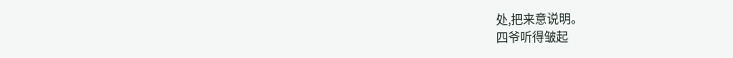处,把来意说明。
四爷听得皱起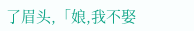了眉头,「娘,我不娶